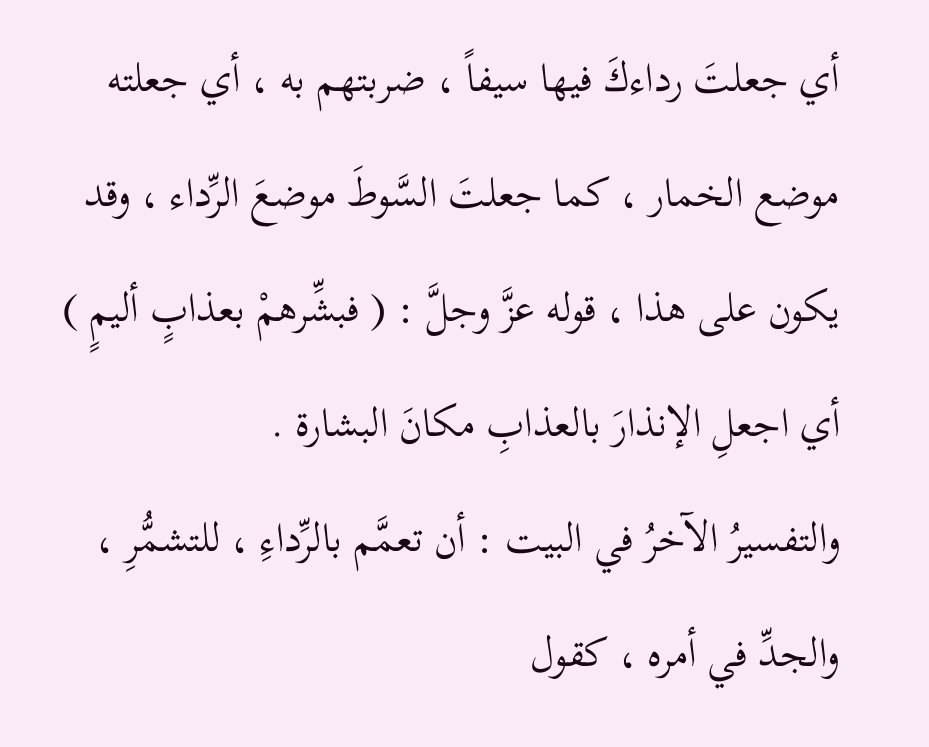أي جعلتَ رداءكَ فيها سيفاً ، ضربتهم به ، أي جعلته موضع الخمار ، كما جعلتَ السَّوطَ موضعَ الرِّداء ، وقد يكون على هذا ، قوله عزَّ وجلَّ : ( فبشِّرهمْ بعذابٍ أليمٍ ) أي اجعلِ الإنذارَ بالعذابِ مكانَ البشارة .
والتفسيرُ الآخرُ في البيت : أن تعمَّم بالرِّداءِ ، للتشمُّرِ ، والجدِّ في أمره ، كقول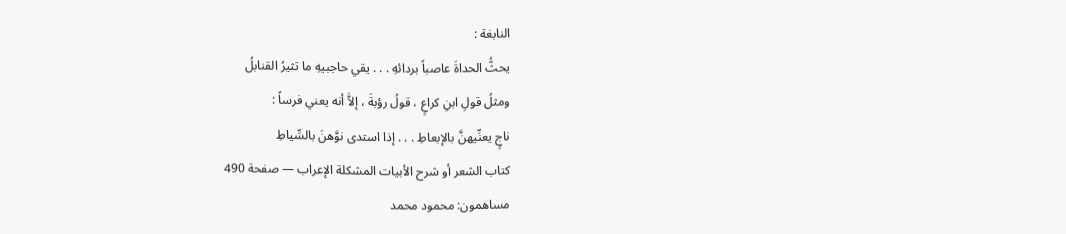النابغة :
يحثُّ الحداةَ عاصباً بردائهِ . . . يقي حاجبيهِ ما تثيرُ القنابلُ
ومثلُ قولِ ابنِ كراعٍ ، قولُ رؤبةَ ، إلاَّ أنه يعني فرساً :
ناجٍ يعنِّيهنَّ بالإبعاطِ . . . إذا استدى نوَّهنَ بالسِّياطِ
كتاب الشعر أو شرح الأبيات المشكلة الإعراب — صفحة 490
مساهمون: محمود محمد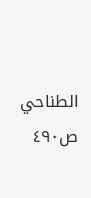الطناحي
ص٤٩٠